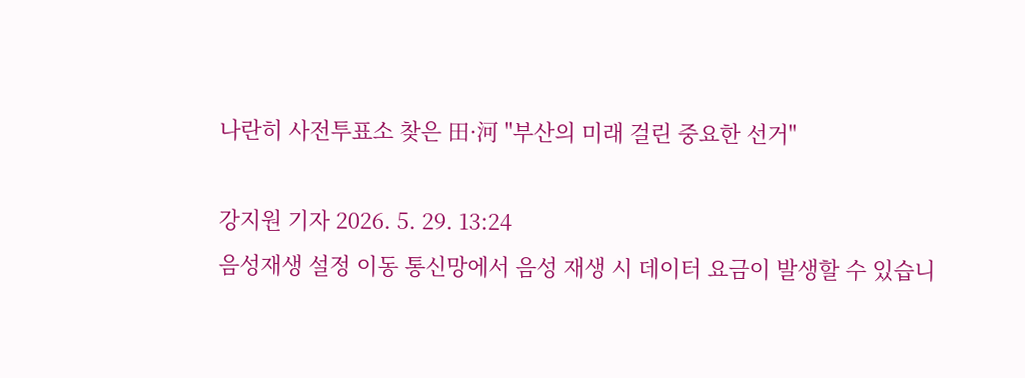나란히 사전투표소 찾은 田·河 "부산의 미래 걸린 중요한 선거"

강지원 기자 2026. 5. 29. 13:24
음성재생 설정 이동 통신망에서 음성 재생 시 데이터 요금이 발생할 수 있습니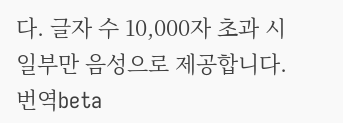다. 글자 수 10,000자 초과 시 일부만 음성으로 제공합니다.
번역beta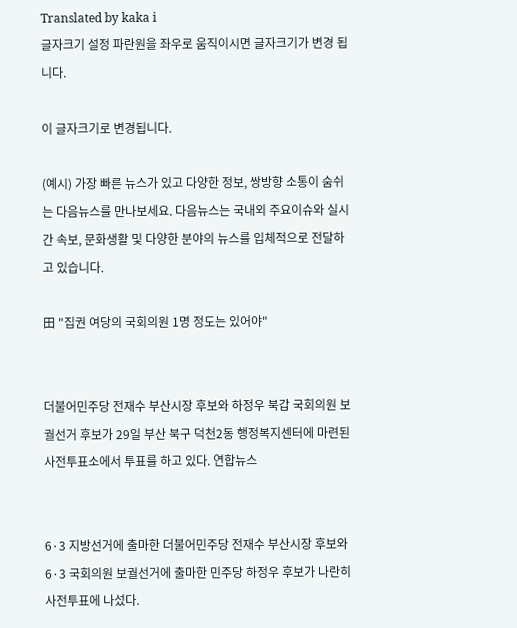Translated by kaka i
글자크기 설정 파란원을 좌우로 움직이시면 글자크기가 변경 됩니다.

이 글자크기로 변경됩니다.

(예시) 가장 빠른 뉴스가 있고 다양한 정보, 쌍방향 소통이 숨쉬는 다음뉴스를 만나보세요. 다음뉴스는 국내외 주요이슈와 실시간 속보, 문화생활 및 다양한 분야의 뉴스를 입체적으로 전달하고 있습니다.

田 "집권 여당의 국회의원 1명 정도는 있어야"


더불어민주당 전재수 부산시장 후보와 하정우 북갑 국회의원 보궐선거 후보가 29일 부산 북구 덕천2동 행정복지센터에 마련된 사전투표소에서 투표를 하고 있다. 연합뉴스


6·3 지방선거에 출마한 더불어민주당 전재수 부산시장 후보와 6·3 국회의원 보궐선거에 출마한 민주당 하정우 후보가 나란히 사전투표에 나섰다.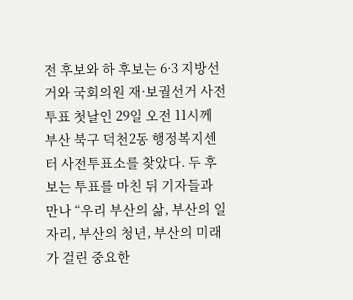전 후보와 하 후보는 6·3 지방선거와 국회의원 재·보궐선거 사전투표 첫날인 29일 오전 11시께 부산 북구 덕천2동 행정복지센터 사전투표소를 찾았다. 두 후보는 투표를 마친 뒤 기자들과 만나 “우리 부산의 삶, 부산의 일자리, 부산의 청년, 부산의 미래가 걸린 중요한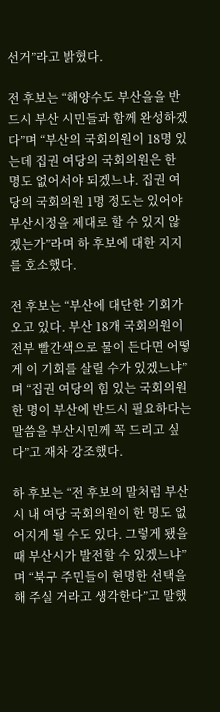선거”라고 밝혔다.

전 후보는 “해양수도 부산을을 반드시 부산 시민들과 함께 완성하겠다”며 “부산의 국회의원이 18명 있는데 집권 여당의 국회의원은 한 명도 없어서야 되겠느냐. 집권 여당의 국회의원 1명 정도는 있어야 부산시정을 제대로 할 수 있지 않겠는가”라며 하 후보에 대한 지지를 호소했다.

전 후보는 “부산에 대단한 기회가 오고 있다. 부산 18개 국회의원이 전부 빨간색으로 물이 든다면 어떻게 이 기회를 살릴 수가 있겠느냐”며 “집권 여당의 힘 있는 국회의원 한 명이 부산에 반드시 필요하다는 말씀을 부산시민께 꼭 드리고 싶다”고 재차 강조했다.

하 후보는 “전 후보의 말처럼 부산시 내 여당 국회의원이 한 명도 없어지게 될 수도 있다. 그렇게 됐을 때 부산시가 발전할 수 있겠느냐”며 “북구 주민들이 현명한 선택을 해 주실 거라고 생각한다”고 말했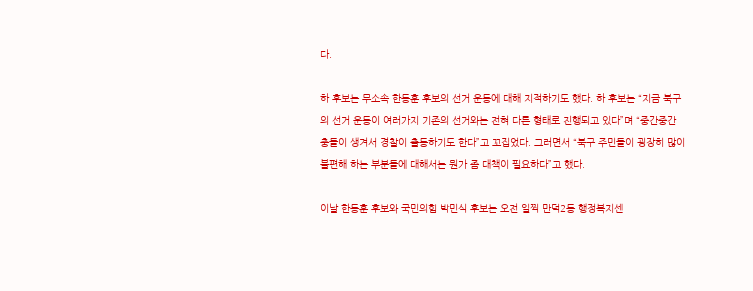다.

하 후보는 무소속 한동훈 후보의 선거 운동에 대해 지적하기도 했다. 하 후보는 “지금 북구의 선거 운동이 여러가지 기존의 선거와는 전혀 다른 형태로 진행되고 있다”며 “중간중간 충돌이 생겨서 경찰이 출동하기도 한다”고 꼬집었다. 그러면서 “북구 주민들이 굉장히 많이 불편해 하는 부분들에 대해서는 뭔가 좀 대책이 필요하다”고 했다.

이날 한동훈 후보와 국민의힘 박민식 후보는 오전 일찍 만덕2동 행정복지센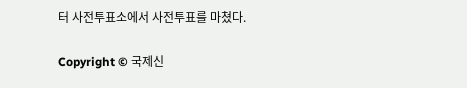터 사전투표소에서 사전투표를 마쳤다.

Copyright © 국제신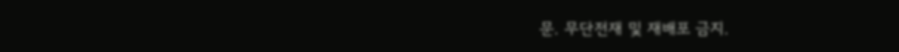문. 무단전재 및 재배포 금지.